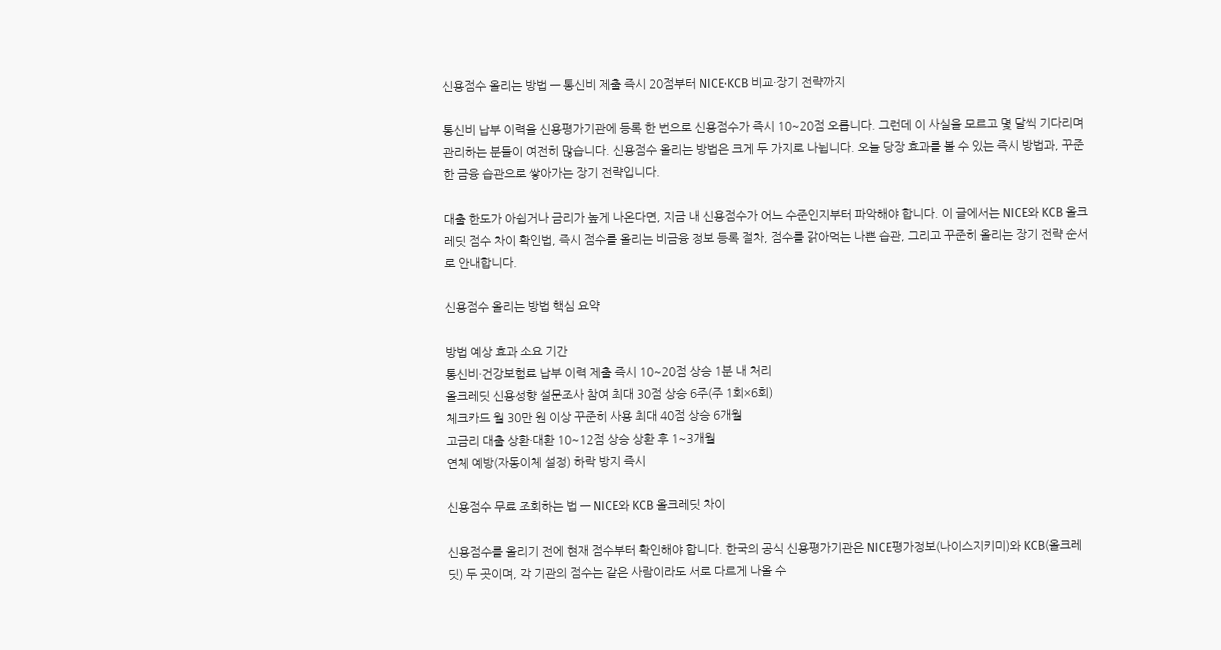신용점수 올리는 방법 — 통신비 제출 즉시 20점부터 NICE·KCB 비교·장기 전략까지

통신비 납부 이력을 신용평가기관에 등록 한 번으로 신용점수가 즉시 10~20점 오릅니다. 그런데 이 사실을 모르고 몇 달씩 기다리며 관리하는 분들이 여전히 많습니다. 신용점수 올리는 방법은 크게 두 가지로 나뉩니다. 오늘 당장 효과를 볼 수 있는 즉시 방법과, 꾸준한 금융 습관으로 쌓아가는 장기 전략입니다.

대출 한도가 아쉽거나 금리가 높게 나온다면, 지금 내 신용점수가 어느 수준인지부터 파악해야 합니다. 이 글에서는 NICE와 KCB 올크레딧 점수 차이 확인법, 즉시 점수를 올리는 비금융 정보 등록 절차, 점수를 갉아먹는 나쁜 습관, 그리고 꾸준히 올리는 장기 전략 순서로 안내합니다.

신용점수 올리는 방법 핵심 요약

방법 예상 효과 소요 기간
통신비·건강보험료 납부 이력 제출 즉시 10~20점 상승 1분 내 처리
올크레딧 신용성향 설문조사 참여 최대 30점 상승 6주(주 1회×6회)
체크카드 월 30만 원 이상 꾸준히 사용 최대 40점 상승 6개월
고금리 대출 상환·대환 10~12점 상승 상환 후 1~3개월
연체 예방(자동이체 설정) 하락 방지 즉시

신용점수 무료 조회하는 법 — NICE와 KCB 올크레딧 차이

신용점수를 올리기 전에 현재 점수부터 확인해야 합니다. 한국의 공식 신용평가기관은 NICE평가정보(나이스지키미)와 KCB(올크레딧) 두 곳이며, 각 기관의 점수는 같은 사람이라도 서로 다르게 나올 수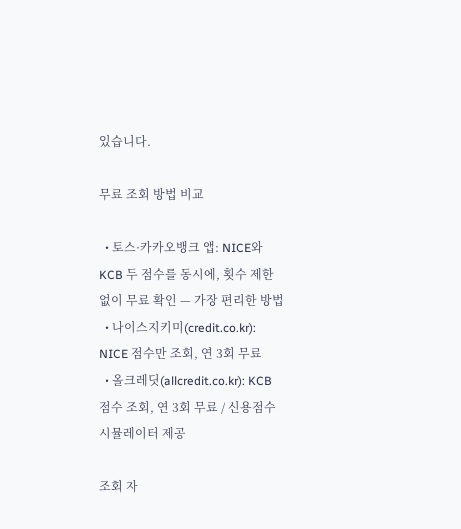있습니다.

무료 조회 방법 비교

  • 토스·카카오뱅크 앱: NICE와 KCB 두 점수를 동시에, 횟수 제한 없이 무료 확인 — 가장 편리한 방법
  • 나이스지키미(credit.co.kr): NICE 점수만 조회, 연 3회 무료
  • 올크레딧(allcredit.co.kr): KCB 점수 조회, 연 3회 무료 / 신용점수 시뮬레이터 제공

조회 자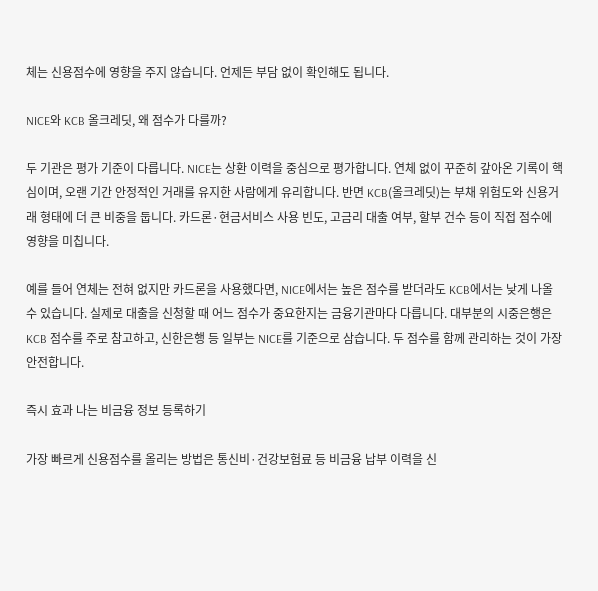체는 신용점수에 영향을 주지 않습니다. 언제든 부담 없이 확인해도 됩니다.

NICE와 KCB 올크레딧, 왜 점수가 다를까?

두 기관은 평가 기준이 다릅니다. NICE는 상환 이력을 중심으로 평가합니다. 연체 없이 꾸준히 갚아온 기록이 핵심이며, 오랜 기간 안정적인 거래를 유지한 사람에게 유리합니다. 반면 KCB(올크레딧)는 부채 위험도와 신용거래 형태에 더 큰 비중을 둡니다. 카드론·현금서비스 사용 빈도, 고금리 대출 여부, 할부 건수 등이 직접 점수에 영향을 미칩니다.

예를 들어 연체는 전혀 없지만 카드론을 사용했다면, NICE에서는 높은 점수를 받더라도 KCB에서는 낮게 나올 수 있습니다. 실제로 대출을 신청할 때 어느 점수가 중요한지는 금융기관마다 다릅니다. 대부분의 시중은행은 KCB 점수를 주로 참고하고, 신한은행 등 일부는 NICE를 기준으로 삼습니다. 두 점수를 함께 관리하는 것이 가장 안전합니다.

즉시 효과 나는 비금융 정보 등록하기

가장 빠르게 신용점수를 올리는 방법은 통신비·건강보험료 등 비금융 납부 이력을 신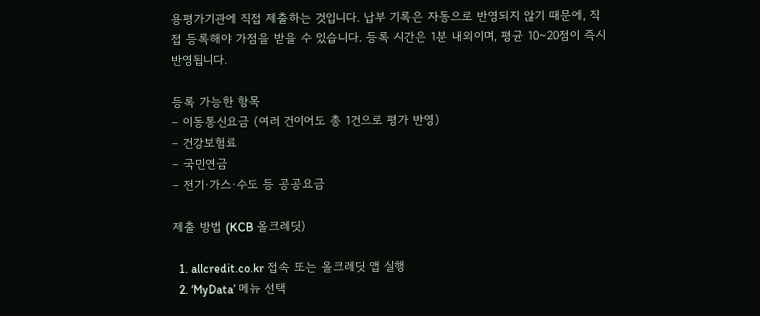용평가기관에 직접 제출하는 것입니다. 납부 기록은 자동으로 반영되지 않기 때문에, 직접 등록해야 가점을 받을 수 있습니다. 등록 시간은 1분 내외이며, 평균 10~20점이 즉시 반영됩니다.

등록 가능한 항목
– 이동통신요금 (여러 건이어도 총 1건으로 평가 반영)
– 건강보험료
– 국민연금
– 전기·가스·수도 등 공공요금

제출 방법 (KCB 올크레딧)

  1. allcredit.co.kr 접속 또는 올크레딧 앱 실행
  2. ‘MyData’ 메뉴 선택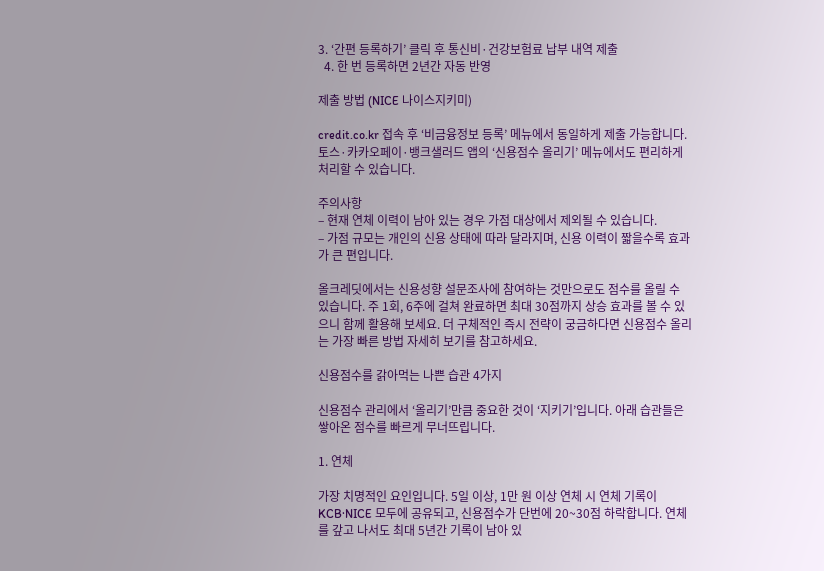3. ‘간편 등록하기’ 클릭 후 통신비·건강보험료 납부 내역 제출
  4. 한 번 등록하면 2년간 자동 반영

제출 방법 (NICE 나이스지키미)

credit.co.kr 접속 후 ‘비금융정보 등록’ 메뉴에서 동일하게 제출 가능합니다. 토스·카카오페이·뱅크샐러드 앱의 ‘신용점수 올리기’ 메뉴에서도 편리하게 처리할 수 있습니다.

주의사항
– 현재 연체 이력이 남아 있는 경우 가점 대상에서 제외될 수 있습니다.
– 가점 규모는 개인의 신용 상태에 따라 달라지며, 신용 이력이 짧을수록 효과가 큰 편입니다.

올크레딧에서는 신용성향 설문조사에 참여하는 것만으로도 점수를 올릴 수 있습니다. 주 1회, 6주에 걸쳐 완료하면 최대 30점까지 상승 효과를 볼 수 있으니 함께 활용해 보세요. 더 구체적인 즉시 전략이 궁금하다면 신용점수 올리는 가장 빠른 방법 자세히 보기를 참고하세요.

신용점수를 갉아먹는 나쁜 습관 4가지

신용점수 관리에서 ‘올리기’만큼 중요한 것이 ‘지키기’입니다. 아래 습관들은 쌓아온 점수를 빠르게 무너뜨립니다.

1. 연체

가장 치명적인 요인입니다. 5일 이상, 1만 원 이상 연체 시 연체 기록이 KCB·NICE 모두에 공유되고, 신용점수가 단번에 20~30점 하락합니다. 연체를 갚고 나서도 최대 5년간 기록이 남아 있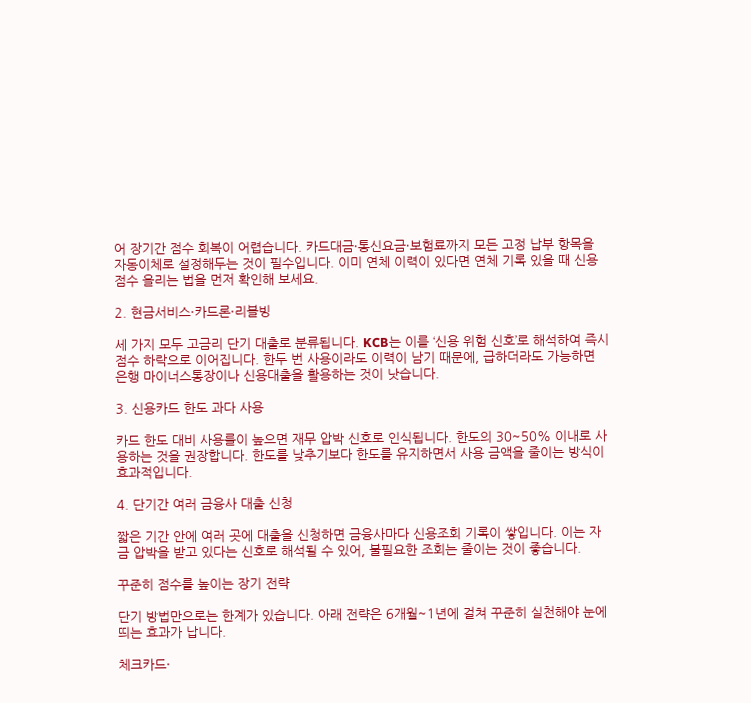어 장기간 점수 회복이 어렵습니다. 카드대금·통신요금·보험료까지 모든 고정 납부 항목을 자동이체로 설정해두는 것이 필수입니다. 이미 연체 이력이 있다면 연체 기록 있을 때 신용점수 올리는 법을 먼저 확인해 보세요.

2. 현금서비스·카드론·리볼빙

세 가지 모두 고금리 단기 대출로 분류됩니다. KCB는 이를 ‘신용 위험 신호’로 해석하여 즉시 점수 하락으로 이어집니다. 한두 번 사용이라도 이력이 남기 때문에, 급하더라도 가능하면 은행 마이너스통장이나 신용대출을 활용하는 것이 낫습니다.

3. 신용카드 한도 과다 사용

카드 한도 대비 사용률이 높으면 재무 압박 신호로 인식됩니다. 한도의 30~50% 이내로 사용하는 것을 권장합니다. 한도를 낮추기보다 한도를 유지하면서 사용 금액을 줄이는 방식이 효과적입니다.

4. 단기간 여러 금융사 대출 신청

짧은 기간 안에 여러 곳에 대출을 신청하면 금융사마다 신용조회 기록이 쌓입니다. 이는 자금 압박을 받고 있다는 신호로 해석될 수 있어, 불필요한 조회는 줄이는 것이 좋습니다.

꾸준히 점수를 높이는 장기 전략

단기 방법만으로는 한계가 있습니다. 아래 전략은 6개월~1년에 걸쳐 꾸준히 실천해야 눈에 띄는 효과가 납니다.

체크카드·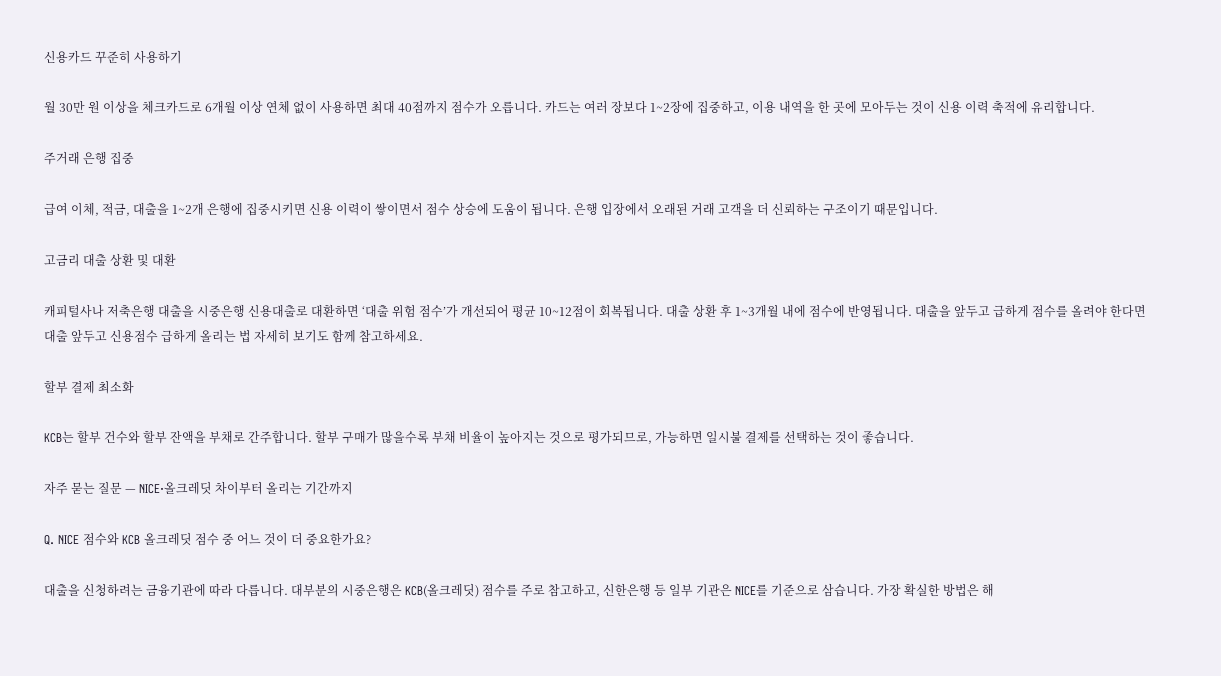신용카드 꾸준히 사용하기

월 30만 원 이상을 체크카드로 6개월 이상 연체 없이 사용하면 최대 40점까지 점수가 오릅니다. 카드는 여러 장보다 1~2장에 집중하고, 이용 내역을 한 곳에 모아두는 것이 신용 이력 축적에 유리합니다.

주거래 은행 집중

급여 이체, 적금, 대출을 1~2개 은행에 집중시키면 신용 이력이 쌓이면서 점수 상승에 도움이 됩니다. 은행 입장에서 오래된 거래 고객을 더 신뢰하는 구조이기 때문입니다.

고금리 대출 상환 및 대환

캐피털사나 저축은행 대출을 시중은행 신용대출로 대환하면 ‘대출 위험 점수’가 개선되어 평균 10~12점이 회복됩니다. 대출 상환 후 1~3개월 내에 점수에 반영됩니다. 대출을 앞두고 급하게 점수를 올려야 한다면 대출 앞두고 신용점수 급하게 올리는 법 자세히 보기도 함께 참고하세요.

할부 결제 최소화

KCB는 할부 건수와 할부 잔액을 부채로 간주합니다. 할부 구매가 많을수록 부채 비율이 높아지는 것으로 평가되므로, 가능하면 일시불 결제를 선택하는 것이 좋습니다.

자주 묻는 질문 — NICE·올크레딧 차이부터 올리는 기간까지

Q. NICE 점수와 KCB 올크레딧 점수 중 어느 것이 더 중요한가요?

대출을 신청하려는 금융기관에 따라 다릅니다. 대부분의 시중은행은 KCB(올크레딧) 점수를 주로 참고하고, 신한은행 등 일부 기관은 NICE를 기준으로 삼습니다. 가장 확실한 방법은 해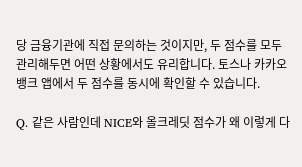당 금융기관에 직접 문의하는 것이지만, 두 점수를 모두 관리해두면 어떤 상황에서도 유리합니다. 토스나 카카오뱅크 앱에서 두 점수를 동시에 확인할 수 있습니다.

Q. 같은 사람인데 NICE와 올크레딧 점수가 왜 이렇게 다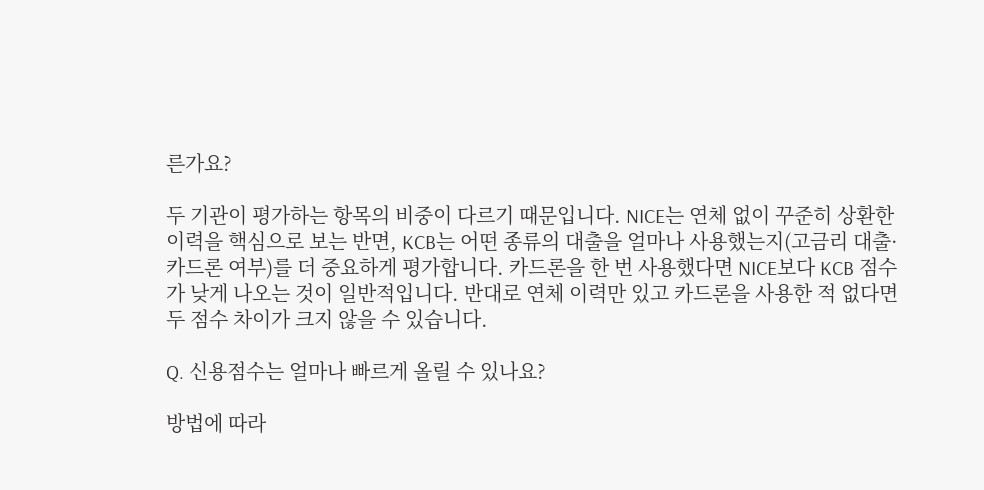른가요?

두 기관이 평가하는 항목의 비중이 다르기 때문입니다. NICE는 연체 없이 꾸준히 상환한 이력을 핵심으로 보는 반면, KCB는 어떤 종류의 대출을 얼마나 사용했는지(고금리 대출·카드론 여부)를 더 중요하게 평가합니다. 카드론을 한 번 사용했다면 NICE보다 KCB 점수가 낮게 나오는 것이 일반적입니다. 반대로 연체 이력만 있고 카드론을 사용한 적 없다면 두 점수 차이가 크지 않을 수 있습니다.

Q. 신용점수는 얼마나 빠르게 올릴 수 있나요?

방법에 따라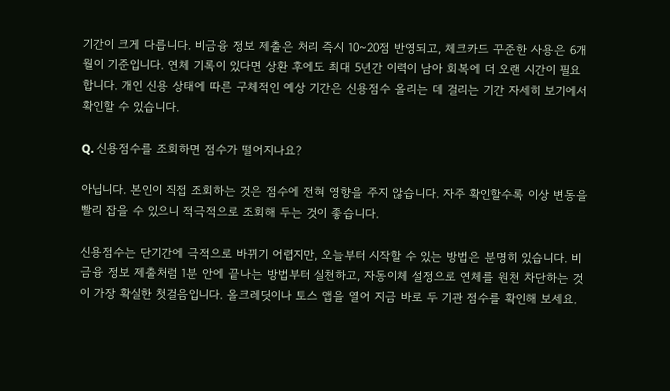기간이 크게 다릅니다. 비금융 정보 제출은 처리 즉시 10~20점 반영되고, 체크카드 꾸준한 사용은 6개월이 기준입니다. 연체 기록이 있다면 상환 후에도 최대 5년간 이력이 남아 회복에 더 오랜 시간이 필요합니다. 개인 신용 상태에 따른 구체적인 예상 기간은 신용점수 올리는 데 걸리는 기간 자세히 보기에서 확인할 수 있습니다.

Q. 신용점수를 조회하면 점수가 떨어지나요?

아닙니다. 본인이 직접 조회하는 것은 점수에 전혀 영향을 주지 않습니다. 자주 확인할수록 이상 변동을 빨리 잡을 수 있으니 적극적으로 조회해 두는 것이 좋습니다.

신용점수는 단기간에 극적으로 바뀌기 어렵지만, 오늘부터 시작할 수 있는 방법은 분명히 있습니다. 비금융 정보 제출처럼 1분 안에 끝나는 방법부터 실천하고, 자동이체 설정으로 연체를 원천 차단하는 것이 가장 확실한 첫걸음입니다. 올크레딧이나 토스 앱을 열어 지금 바로 두 기관 점수를 확인해 보세요.